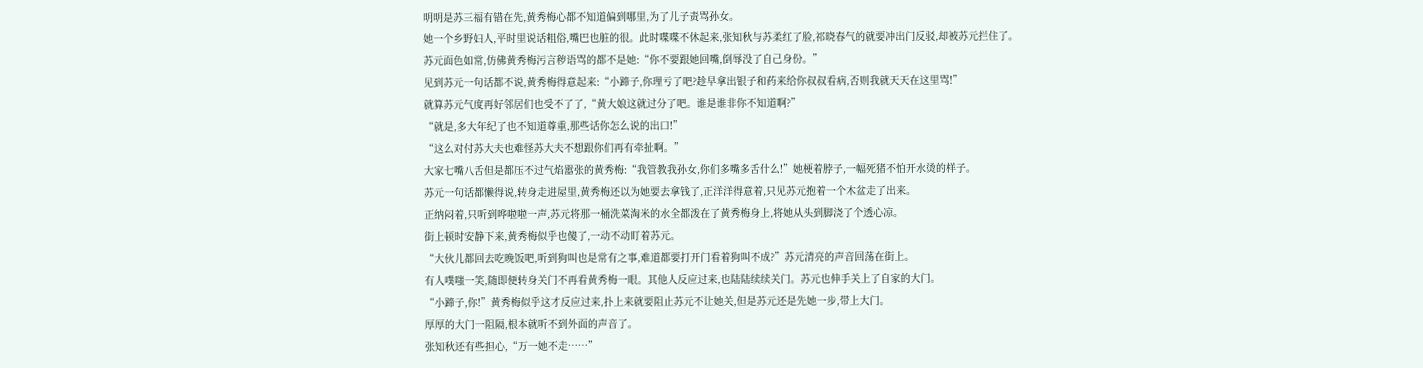明明是苏三福有错在先,黄秀梅心都不知道偏到哪里,为了儿子责骂孙女。
她一个乡野妇人,平时里说话粗俗,嘴巴也脏的很。此时喋喋不休起来,张知秋与苏柔红了脸,祁晓春气的就要冲出门反驳,却被苏元拦住了。
苏元面色如常,仿佛黄秀梅污言秽语骂的都不是她:“你不要跟她回嘴,倒辱没了自己身份。”
见到苏元一句话都不说,黄秀梅得意起来:“小蹄子,你理亏了吧?趁早拿出银子和药来给你叔叔看病,否则我就天天在这里骂!”
就算苏元气度再好邻居们也受不了了,“黄大娘这就过分了吧。谁是谁非你不知道啊?”
“就是,多大年纪了也不知道尊重,那些话你怎么说的出口!”
“这么对付苏大夫也难怪苏大夫不想跟你们再有牵扯啊。”
大家七嘴八舌但是都压不过气焰嚣张的黄秀梅:“我管教我孙女,你们多嘴多舌什么!”她梗着脖子,一幅死猪不怕开水烫的样子。
苏元一句话都懒得说,转身走进屋里,黄秀梅还以为她要去拿钱了,正洋洋得意着,只见苏元抱着一个木盆走了出来。
正纳闷着,只听到哗啦啦一声,苏元将那一桶洗菜淘米的水全都泼在了黄秀梅身上,将她从头到脚浇了个透心凉。
街上顿时安静下来,黄秀梅似乎也傻了,一动不动盯着苏元。
“大伙儿都回去吃晚饭吧,听到狗叫也是常有之事,难道都要打开门看着狗叫不成?”苏元清亮的声音回荡在街上。
有人噗嗤一笑,随即便转身关门不再看黄秀梅一眼。其他人反应过来,也陆陆续续关门。苏元也伸手关上了自家的大门。
“小蹄子,你!”黄秀梅似乎这才反应过来,扑上来就要阻止苏元不让她关,但是苏元还是先她一步,带上大门。
厚厚的大门一阻隔,根本就听不到外面的声音了。
张知秋还有些担心,“万一她不走……”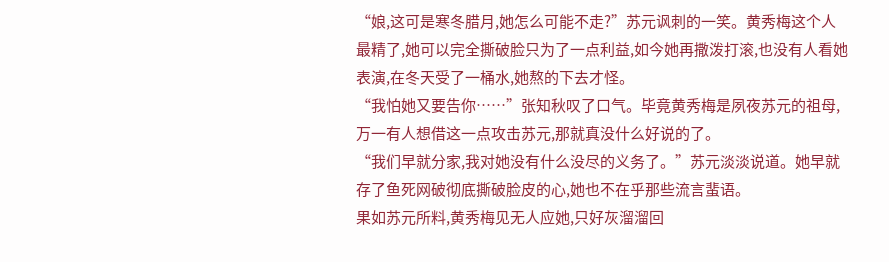“娘,这可是寒冬腊月,她怎么可能不走?”苏元讽刺的一笑。黄秀梅这个人最精了,她可以完全撕破脸只为了一点利益,如今她再撒泼打滚,也没有人看她表演,在冬天受了一桶水,她熬的下去才怪。
“我怕她又要告你……”张知秋叹了口气。毕竟黄秀梅是夙夜苏元的祖母,万一有人想借这一点攻击苏元,那就真没什么好说的了。
“我们早就分家,我对她没有什么没尽的义务了。”苏元淡淡说道。她早就存了鱼死网破彻底撕破脸皮的心,她也不在乎那些流言蜚语。
果如苏元所料,黄秀梅见无人应她,只好灰溜溜回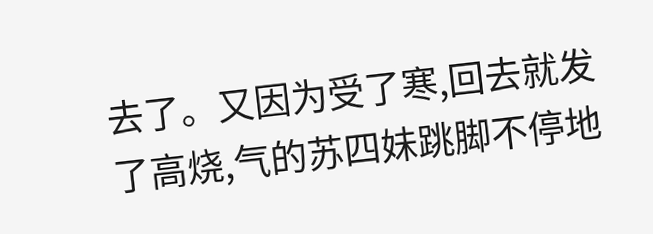去了。又因为受了寒,回去就发了高烧,气的苏四妹跳脚不停地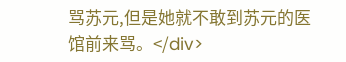骂苏元,但是她就不敢到苏元的医馆前来骂。</div>